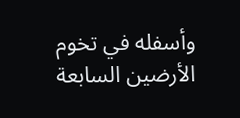وأسفله في تخوم الأرضين السابعة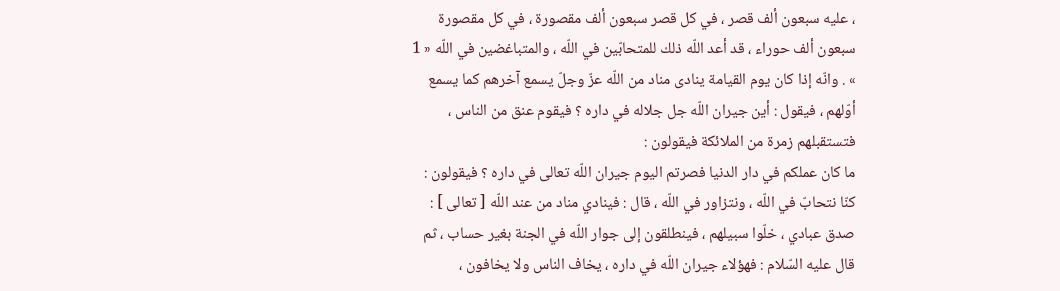، عليه سبعون ألف قصر ، في كل قصر سبعون ألف مقصورة ، في كل مقصورة سبعون ألف حوراء ، قد أعد اللّه ذلك للمتحابّين في اللّه ، والمتباغضين في اللّه « 1 » . وانّه إذا كان يوم القيامة ينادى مناد من اللّه عزّ وجلّ يسمع آخرهم كما يسمع أوّلهم ، فيقول : أين جيران اللّه جل جلاله في داره ؟ فيقوم عنق من الناس ، فتستقبلهم زمرة من الملائكة فيقولون :
ما كان عملكم في دار الدنيا فصرتم اليوم جيران اللّه تعالى في داره ؟ فيقولون :
كنّا نتحابّ في اللّه ، ونتزاور في اللّه ، قال : فينادي مناد من عند اللّه [ تعالى ] : صدق عبادي ، خلّوا سبيلهم ، فينطلقون إلى جوار اللّه في الجنة بغير حساب ، ثم قال عليه السّلام : فهؤلاء جيران اللّه في داره ، يخاف الناس ولا يخافون ،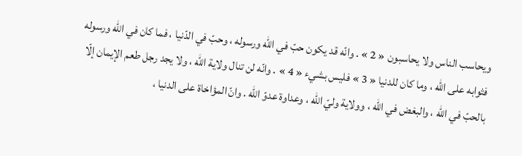ويحاسب الناس ولا يحاسبون « 2 » . وانّه قد يكون حبّ في اللّه ورسوله ، وحبّ في الدّنيا ، فما كان في اللّه ورسوله فثوابه على اللّه ، وما كان للدنيا « 3 » فليس بشيء « 4 » . وانّه لن تنال ولاية اللّه ، ولا يجد رجل طعم الإيمان إلّا بالحبّ في اللّه ، والبغض في اللّه ، وولاية وليّ اللّه ، وعداوة عدوّ اللّه . وانّ المؤاخاة على الدنيا ،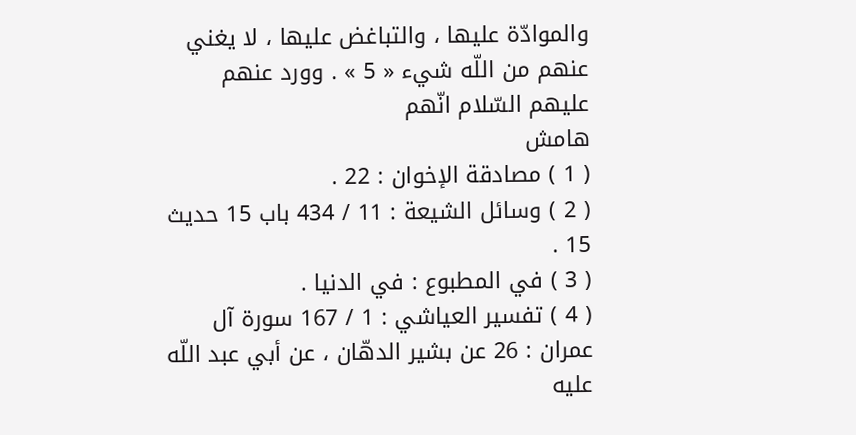والموادّة عليها ، والتباغض عليها ، لا يغني عنهم من اللّه شيء « 5 » . وورد عنهم عليهم السّلام انّهم
هامش
( 1 ) مصادقة الإخوان : 22 .
( 2 ) وسائل الشيعة : 11 / 434 باب 15 حديث 15 .
( 3 ) في المطبوع : في الدنيا .
( 4 ) تفسير العياشي : 1 / 167 سورة آل عمران : 26 عن بشير الدهّان ، عن أبي عبد اللّه عليه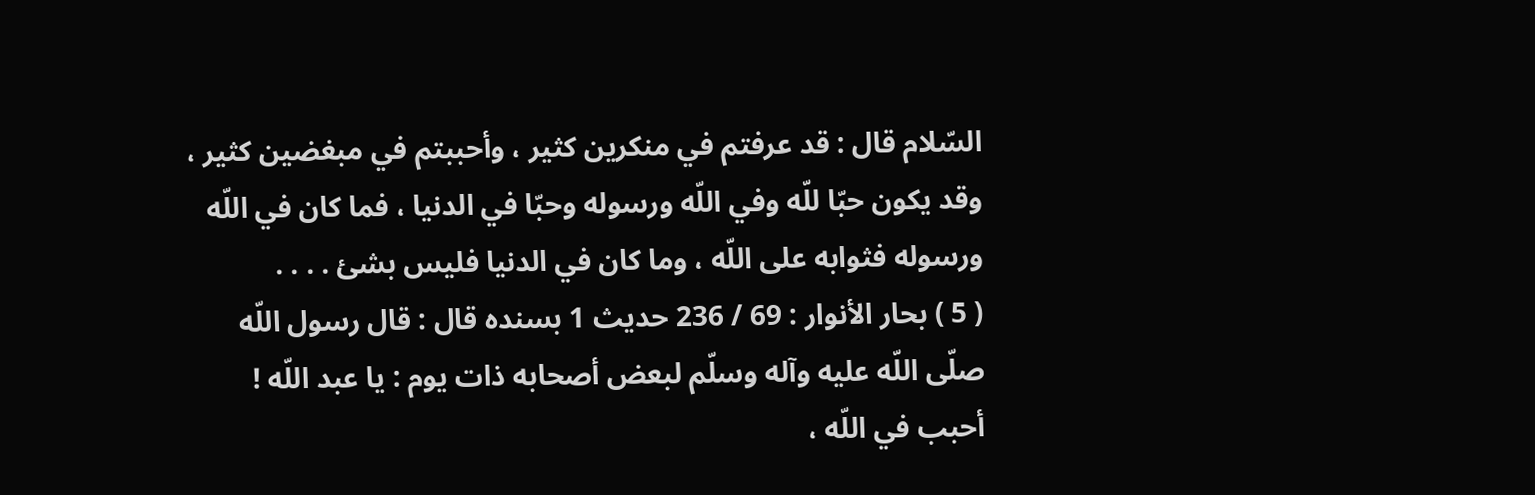السّلام قال : قد عرفتم في منكرين كثير ، وأحببتم في مبغضين كثير ، وقد يكون حبّا للّه وفي اللّه ورسوله وحبّا في الدنيا ، فما كان في اللّه ورسوله فثوابه على اللّه ، وما كان في الدنيا فليس بشئ . . . .
( 5 ) بحار الأنوار : 69 / 236 حديث 1 بسنده قال : قال رسول اللّه صلّى اللّه عليه وآله وسلّم لبعض أصحابه ذات يوم : يا عبد اللّه ! أحبب في اللّه ،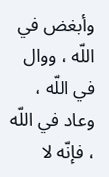وأبغض في اللّه ، ووال في اللّه ، وعاد في اللّه ، فإنّه لا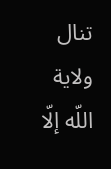تنال ولاية اللّه إلّا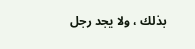بذلك ، ولا يجد رجل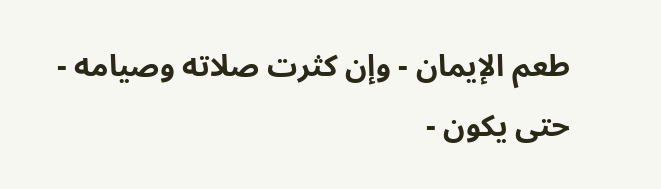طعم الإيمان - وإن كثرت صلاته وصيامه - حتى يكون -